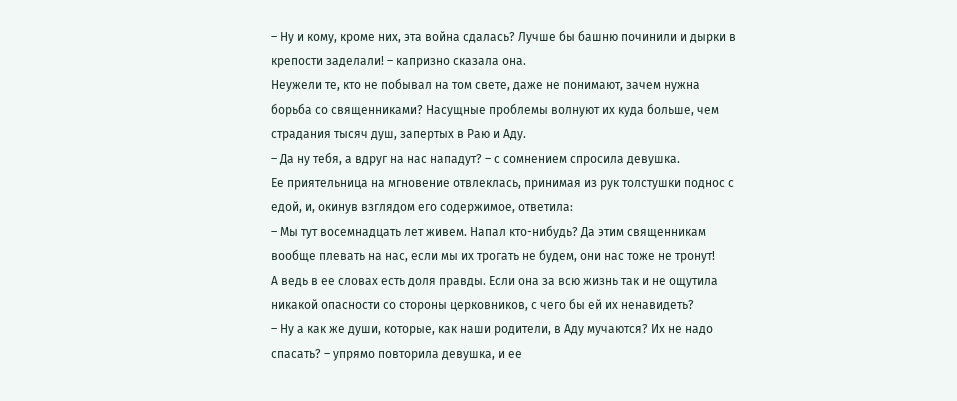– Ну и кому, кроме них, эта война сдалась? Лучше бы башню починили и дырки в крепости заделали! – капризно сказала она.
Неужели те, кто не побывал на том свете, даже не понимают, зачем нужна борьба со священниками? Насущные проблемы волнуют их куда больше, чем страдания тысяч душ, запертых в Раю и Аду.
– Да ну тебя, а вдруг на нас нападут? – с сомнением спросила девушка.
Ее приятельница на мгновение отвлеклась, принимая из рук толстушки поднос с едой, и, окинув взглядом его содержимое, ответила:
– Мы тут восемнадцать лет живем. Напал кто-нибудь? Да этим священникам вообще плевать на нас, если мы их трогать не будем, они нас тоже не тронут!
А ведь в ее словах есть доля правды. Если она за всю жизнь так и не ощутила никакой опасности со стороны церковников, с чего бы ей их ненавидеть?
– Ну а как же души, которые, как наши родители, в Аду мучаются? Их не надо спасать? – упрямо повторила девушка, и ее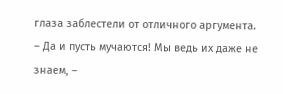глаза заблестели от отличного аргумента.
– Да и пусть мучаются! Мы ведь их даже не знаем, –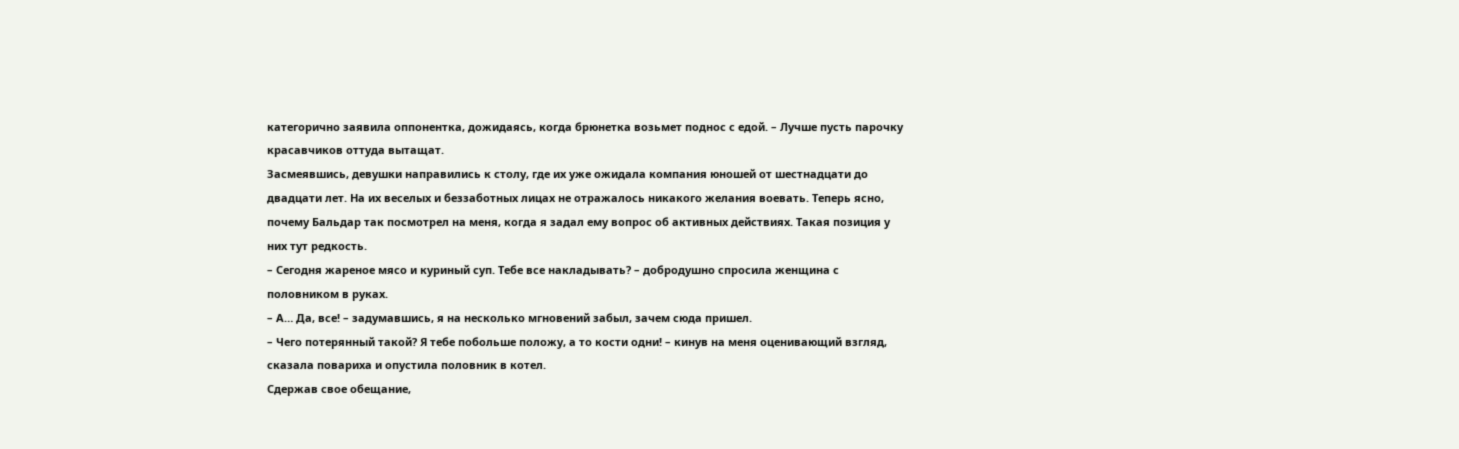категорично заявила оппонентка, дожидаясь, когда брюнетка возьмет поднос с едой. – Лучше пусть парочку красавчиков оттуда вытащат.
Засмеявшись, девушки направились к столу, где их уже ожидала компания юношей от шестнадцати до двадцати лет. На их веселых и беззаботных лицах не отражалось никакого желания воевать. Теперь ясно, почему Бальдар так посмотрел на меня, когда я задал ему вопрос об активных действиях. Такая позиция у них тут редкость.
– Сегодня жареное мясо и куриный суп. Тебе все накладывать? – добродушно спросила женщина с половником в руках.
– А… Да, все! – задумавшись, я на несколько мгновений забыл, зачем сюда пришел.
– Чего потерянный такой? Я тебе побольше положу, а то кости одни! – кинув на меня оценивающий взгляд, сказала повариха и опустила половник в котел.
Сдержав свое обещание,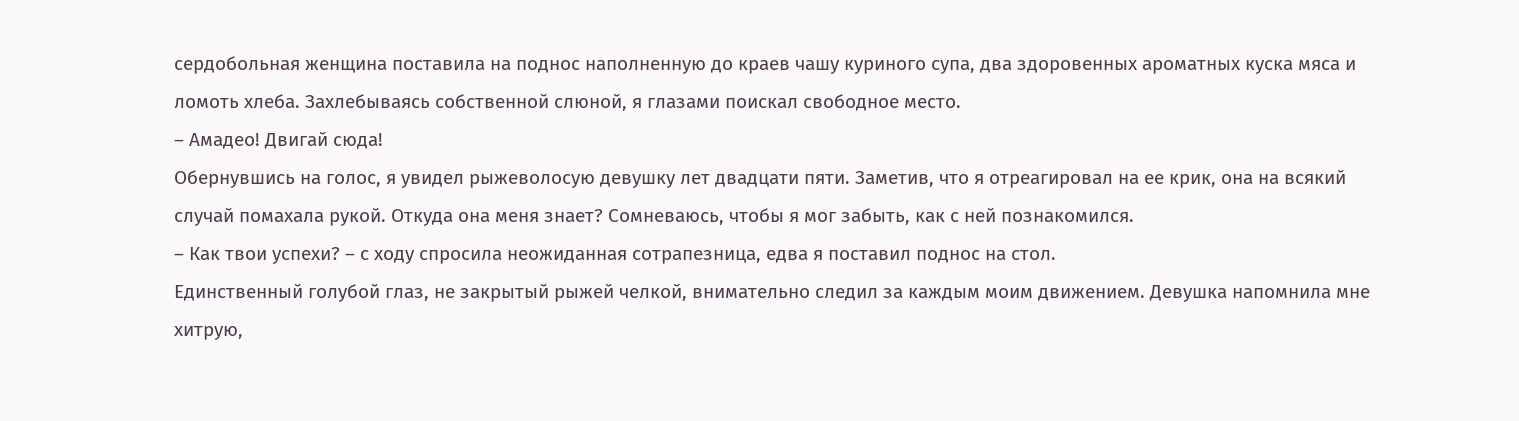сердобольная женщина поставила на поднос наполненную до краев чашу куриного супа, два здоровенных ароматных куска мяса и ломоть хлеба. Захлебываясь собственной слюной, я глазами поискал свободное место.
– Амадео! Двигай сюда!
Обернувшись на голос, я увидел рыжеволосую девушку лет двадцати пяти. Заметив, что я отреагировал на ее крик, она на всякий случай помахала рукой. Откуда она меня знает? Сомневаюсь, чтобы я мог забыть, как с ней познакомился.
– Как твои успехи? – с ходу спросила неожиданная сотрапезница, едва я поставил поднос на стол.
Единственный голубой глаз, не закрытый рыжей челкой, внимательно следил за каждым моим движением. Девушка напомнила мне хитрую,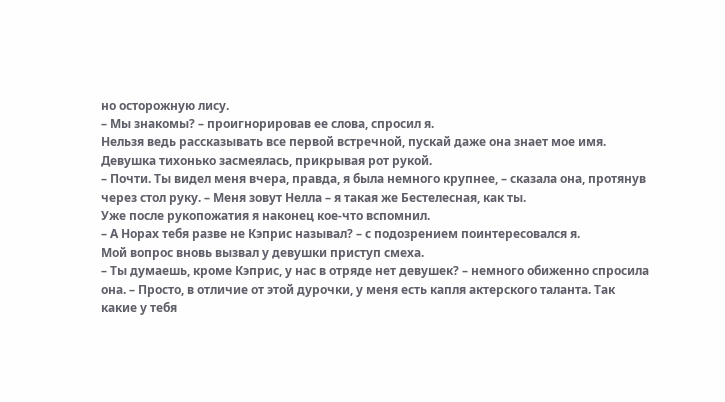но осторожную лису.
– Мы знакомы? – проигнорировав ее слова, спросил я.
Нельзя ведь рассказывать все первой встречной, пускай даже она знает мое имя. Девушка тихонько засмеялась, прикрывая рот рукой.
– Почти. Ты видел меня вчера, правда, я была немного крупнее, – сказала она, протянув через стол руку. – Меня зовут Нелла – я такая же Бестелесная, как ты.
Уже после рукопожатия я наконец кое-что вспомнил.
– А Норах тебя разве не Кэприс называл? – с подозрением поинтересовался я.
Мой вопрос вновь вызвал у девушки приступ смеха.
– Ты думаешь, кроме Кэприс, у нас в отряде нет девушек? – немного обиженно спросила она. – Просто, в отличие от этой дурочки, у меня есть капля актерского таланта. Так какие у тебя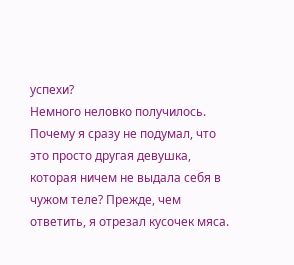успехи?
Немного неловко получилось. Почему я сразу не подумал, что это просто другая девушка, которая ничем не выдала себя в чужом теле? Прежде, чем ответить, я отрезал кусочек мяса.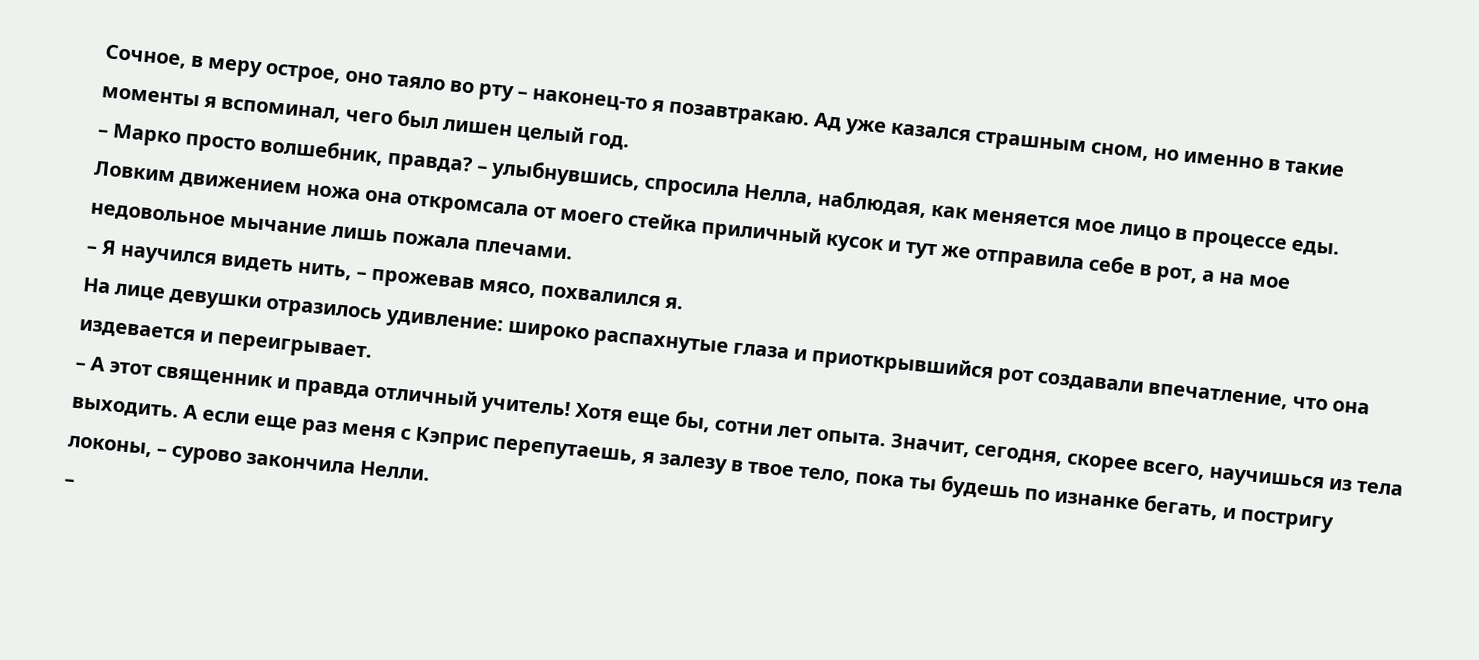Сочное, в меру острое, оно таяло во рту – наконец-то я позавтракаю. Ад уже казался страшным сном, но именно в такие моменты я вспоминал, чего был лишен целый год.
– Марко просто волшебник, правда? – улыбнувшись, спросила Нелла, наблюдая, как меняется мое лицо в процессе еды.
Ловким движением ножа она откромсала от моего стейка приличный кусок и тут же отправила себе в рот, а на мое недовольное мычание лишь пожала плечами.
– Я научился видеть нить, – прожевав мясо, похвалился я.
На лице девушки отразилось удивление: широко распахнутые глаза и приоткрывшийся рот создавали впечатление, что она издевается и переигрывает.
– А этот священник и правда отличный учитель! Хотя еще бы, сотни лет опыта. Значит, сегодня, скорее всего, научишься из тела выходить. А если еще раз меня с Кэприс перепутаешь, я залезу в твое тело, пока ты будешь по изнанке бегать, и постригу локоны, – сурово закончила Нелли.
–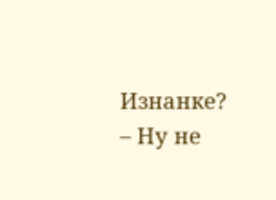Изнанке?
– Ну не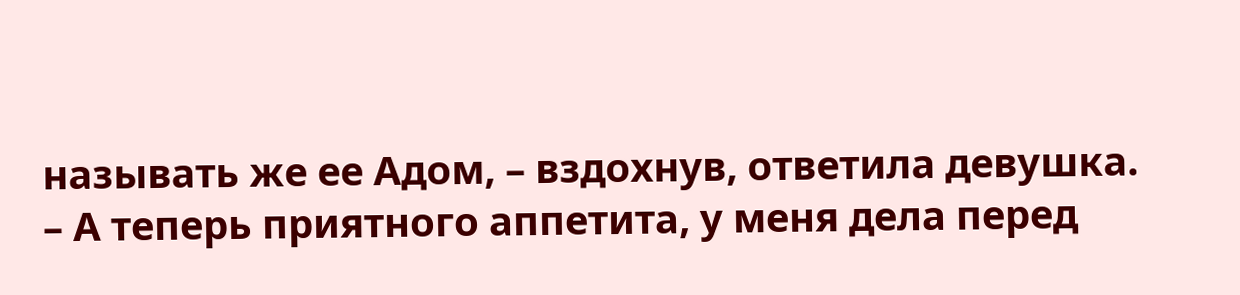называть же ее Адом, – вздохнув, ответила девушка. – А теперь приятного аппетита, у меня дела перед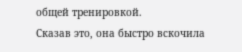общей тренировкой.
Сказав это, она быстро вскочила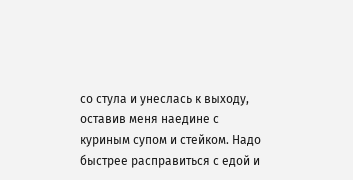со стула и унеслась к выходу, оставив меня наедине с куриным супом и стейком. Надо быстрее расправиться с едой и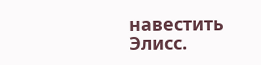навестить Элисс.